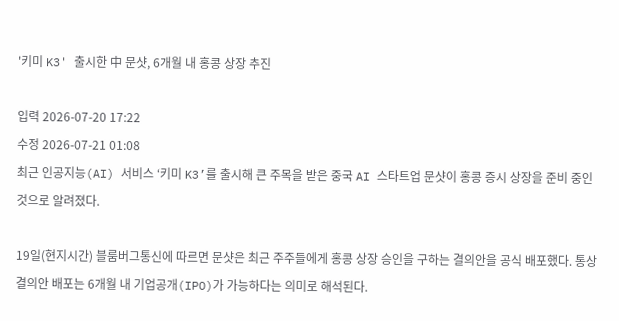'키미 K3' 출시한 中 문샷, 6개월 내 홍콩 상장 추진

입력 2026-07-20 17:22
수정 2026-07-21 01:08
최근 인공지능(AI) 서비스 ‘키미 K3’를 출시해 큰 주목을 받은 중국 AI 스타트업 문샷이 홍콩 증시 상장을 준비 중인 것으로 알려졌다.

19일(현지시간) 블룸버그통신에 따르면 문샷은 최근 주주들에게 홍콩 상장 승인을 구하는 결의안을 공식 배포했다. 통상 결의안 배포는 6개월 내 기업공개(IPO)가 가능하다는 의미로 해석된다.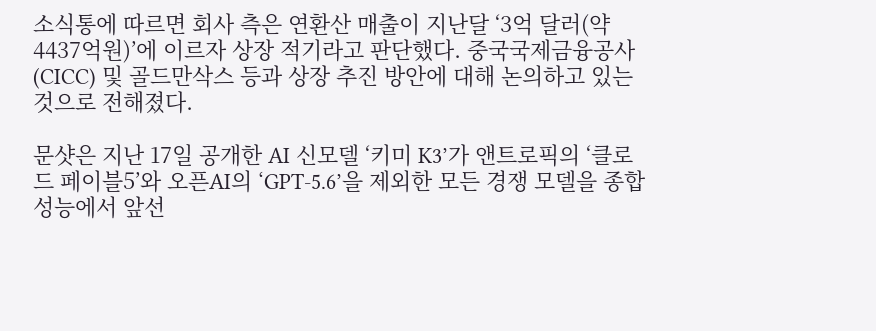소식통에 따르면 회사 측은 연환산 매출이 지난달 ‘3억 달러(약 4437억원)’에 이르자 상장 적기라고 판단했다. 중국국제금융공사(CICC) 및 골드만삭스 등과 상장 추진 방안에 대해 논의하고 있는 것으로 전해졌다.

문샷은 지난 17일 공개한 AI 신모델 ‘키미 K3’가 앤트로픽의 ‘클로드 페이블5’와 오픈AI의 ‘GPT-5.6’을 제외한 모든 경쟁 모델을 종합 성능에서 앞선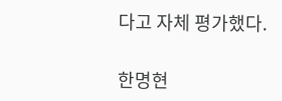다고 자체 평가했다.

한명현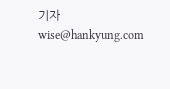기자 wise@hankyung.com